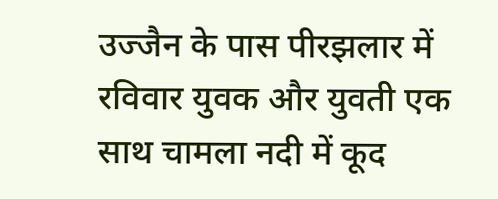उज्जैन के पास पीरझलार में रविवार युवक और युवती एक साथ चामला नदी में कूद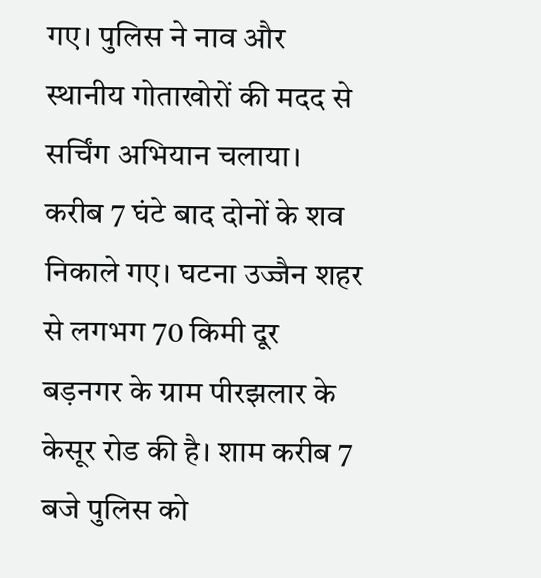गए। पुलिस ने नाव और स्थानीय गोताखोरों की मदद से सर्चिंग अभियान चलाया। करीब 7 घंटे बाद दोनों के शव निकाले गए। घटना उज्जैन शहर से लगभग 70 किमी दूर बड़नगर के ग्राम पीरझलार के केसूर रोड की है। शाम करीब 7 बजे पुलिस को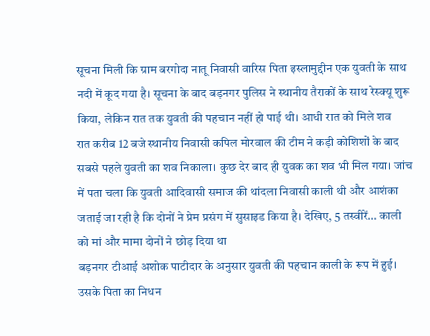सूचना मिली कि ग्राम बरगोदा नातू निवासी वारिस पिता इस्लामुद्दीन एक युवती के साथ नदी में कूद गया है। सूचना के बाद बड़नगर पुलिस ने स्थानीय तैराकों के साथ रेस्क्यू शुरू किया, लेकिन रात तक युवती की पहचान नहीं हो पाई थी। आधी रात को मिले शव
रात करीब 12 बजे स्थानीय निवासी कपिल मोरवाल की टीम ने कड़ी कोशिशों के बाद सबसे पहले युवती का शव निकाला। कुछ देर बाद ही युवक का शव भी मिल गया। जांच में पता चला कि युवती आदिवासी समाज की थांदला निवासी काली थी और आशंका जताई जा रही है कि दोनों ने प्रेम प्रसंग में सुसाइड किया है। देखिए, 5 तस्वीरें… काली को मां और मामा दोनों ने छोड़ दिया था
बड़नगर टीआई अशोक पाटीदार के अनुसार युवती की पहचान काली के रूप में हुई। उसके पिता का निधन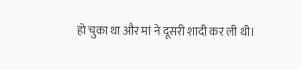हो चुका था और मां ने दूसरी शादी कर ली थी।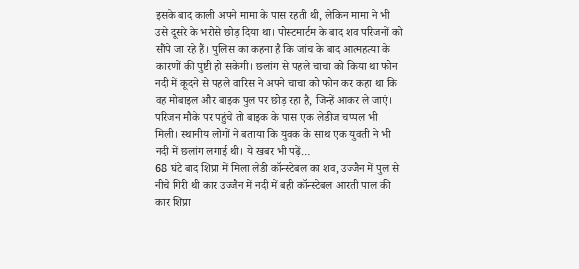इसके बाद काली अपने मामा के पास रहती थी, लेकिन मामा ने भी उसे दूसरे के भरोसे छोड़ दिया था। पोस्टमार्टम के बाद शव परिजनों को सौंपे जा रहे हैं। पुलिस का कहना है कि जांच के बाद आत्महत्या के कारणों की पुष्टी हो सकेगी। छलांग से पहले चाचा को किया था फोन
नदी में कूदने से पहले वारिस ने अपने चाचा को फोन कर कहा था कि वह मोबाइल और बाइक पुल पर छोड़ रहा है, जिन्हें आकर ले जाएं। परिजन मौके पर पहुंचे तो बाइक के पास एक लेडीज चप्पल भी मिली। स्थानीय लोगों ने बताया कि युवक के साथ एक युवती ने भी नदी में छलांग लगाई थी। ये खबर भी पढ़ें…
68 घंटे बाद शिप्रा में मिला लेडी कॉन्स्टेबल का शव, उज्जैन में पुल से नीचे गिरी थी कार उज्जैन में नदी में बही कॉन्स्टेबल आरती पाल की कार शिप्रा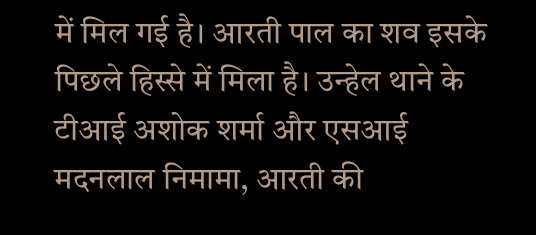में मिल गई है। आरती पाल का शव इसके पिछले हिस्से में मिला है। उन्हेल थाने के टीआई अशोक शर्मा और एसआई मदनलाल निमामा, आरती की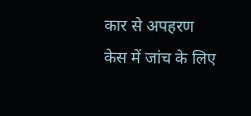कार से अपहरण केस में जांच के लिए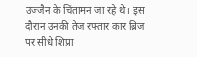उज्जैन के चिंतामन जा रहे थे। इस दौरान उनकी तेज रफ्तार कार ब्रिज पर सीधे शिप्रा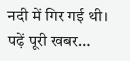नदी में गिर गई थी। पढ़ें पूरी खबर…